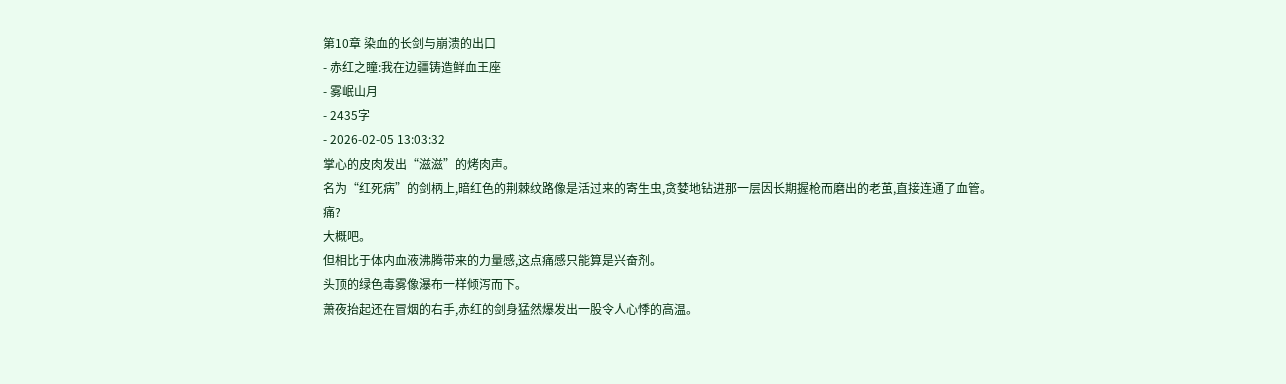第10章 染血的长剑与崩溃的出口
- 赤红之瞳:我在边疆铸造鲜血王座
- 雾岷山月
- 2435字
- 2026-02-05 13:03:32
掌心的皮肉发出“滋滋”的烤肉声。
名为“红死病”的剑柄上,暗红色的荆棘纹路像是活过来的寄生虫,贪婪地钻进那一层因长期握枪而磨出的老茧,直接连通了血管。
痛?
大概吧。
但相比于体内血液沸腾带来的力量感,这点痛感只能算是兴奋剂。
头顶的绿色毒雾像瀑布一样倾泻而下。
萧夜抬起还在冒烟的右手,赤红的剑身猛然爆发出一股令人心悸的高温。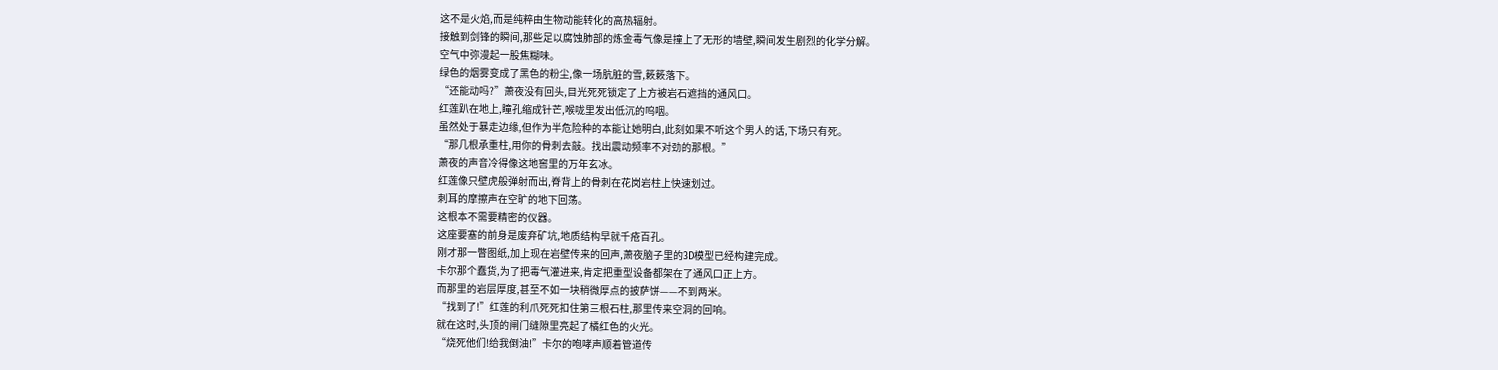这不是火焰,而是纯粹由生物动能转化的高热辐射。
接触到剑锋的瞬间,那些足以腐蚀肺部的炼金毒气像是撞上了无形的墙壁,瞬间发生剧烈的化学分解。
空气中弥漫起一股焦糊味。
绿色的烟雾变成了黑色的粉尘,像一场肮脏的雪,簌簌落下。
“还能动吗?”萧夜没有回头,目光死死锁定了上方被岩石遮挡的通风口。
红莲趴在地上,瞳孔缩成针芒,喉咙里发出低沉的呜咽。
虽然处于暴走边缘,但作为半危险种的本能让她明白,此刻如果不听这个男人的话,下场只有死。
“那几根承重柱,用你的骨刺去敲。找出震动频率不对劲的那根。”
萧夜的声音冷得像这地窖里的万年玄冰。
红莲像只壁虎般弹射而出,脊背上的骨刺在花岗岩柱上快速划过。
刺耳的摩擦声在空旷的地下回荡。
这根本不需要精密的仪器。
这座要塞的前身是废弃矿坑,地质结构早就千疮百孔。
刚才那一瞥图纸,加上现在岩壁传来的回声,萧夜脑子里的3D模型已经构建完成。
卡尔那个蠢货,为了把毒气灌进来,肯定把重型设备都架在了通风口正上方。
而那里的岩层厚度,甚至不如一块稍微厚点的披萨饼——不到两米。
“找到了!”红莲的利爪死死扣住第三根石柱,那里传来空洞的回响。
就在这时,头顶的闸门缝隙里亮起了橘红色的火光。
“烧死他们!给我倒油!”卡尔的咆哮声顺着管道传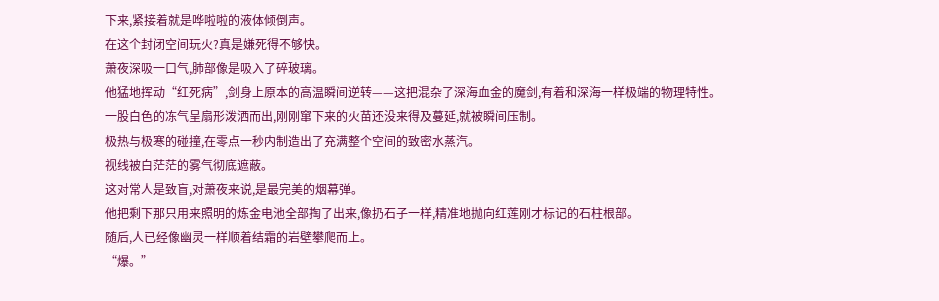下来,紧接着就是哗啦啦的液体倾倒声。
在这个封闭空间玩火?真是嫌死得不够快。
萧夜深吸一口气,肺部像是吸入了碎玻璃。
他猛地挥动“红死病”,剑身上原本的高温瞬间逆转——这把混杂了深海血金的魔剑,有着和深海一样极端的物理特性。
一股白色的冻气呈扇形泼洒而出,刚刚窜下来的火苗还没来得及蔓延,就被瞬间压制。
极热与极寒的碰撞,在零点一秒内制造出了充满整个空间的致密水蒸汽。
视线被白茫茫的雾气彻底遮蔽。
这对常人是致盲,对萧夜来说,是最完美的烟幕弹。
他把剩下那只用来照明的炼金电池全部掏了出来,像扔石子一样,精准地抛向红莲刚才标记的石柱根部。
随后,人已经像幽灵一样顺着结霜的岩壁攀爬而上。
“爆。”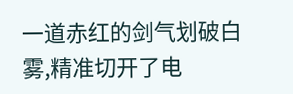一道赤红的剑气划破白雾,精准切开了电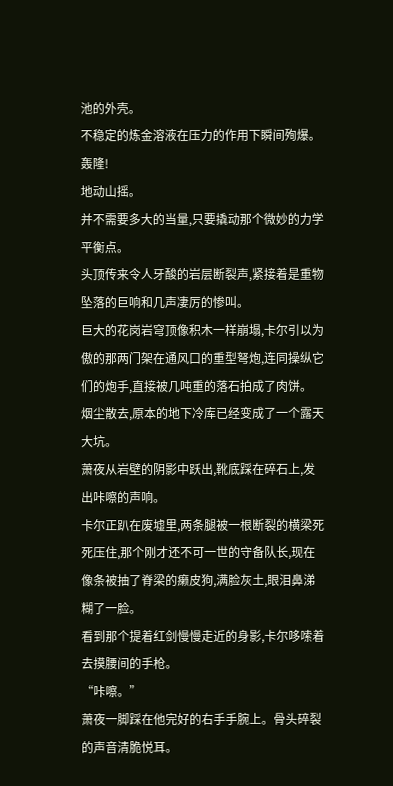池的外壳。
不稳定的炼金溶液在压力的作用下瞬间殉爆。
轰隆!
地动山摇。
并不需要多大的当量,只要撬动那个微妙的力学平衡点。
头顶传来令人牙酸的岩层断裂声,紧接着是重物坠落的巨响和几声凄厉的惨叫。
巨大的花岗岩穹顶像积木一样崩塌,卡尔引以为傲的那两门架在通风口的重型弩炮,连同操纵它们的炮手,直接被几吨重的落石拍成了肉饼。
烟尘散去,原本的地下冷库已经变成了一个露天大坑。
萧夜从岩壁的阴影中跃出,靴底踩在碎石上,发出咔嚓的声响。
卡尔正趴在废墟里,两条腿被一根断裂的横梁死死压住,那个刚才还不可一世的守备队长,现在像条被抽了脊梁的癞皮狗,满脸灰土,眼泪鼻涕糊了一脸。
看到那个提着红剑慢慢走近的身影,卡尔哆嗦着去摸腰间的手枪。
“咔嚓。”
萧夜一脚踩在他完好的右手手腕上。骨头碎裂的声音清脆悦耳。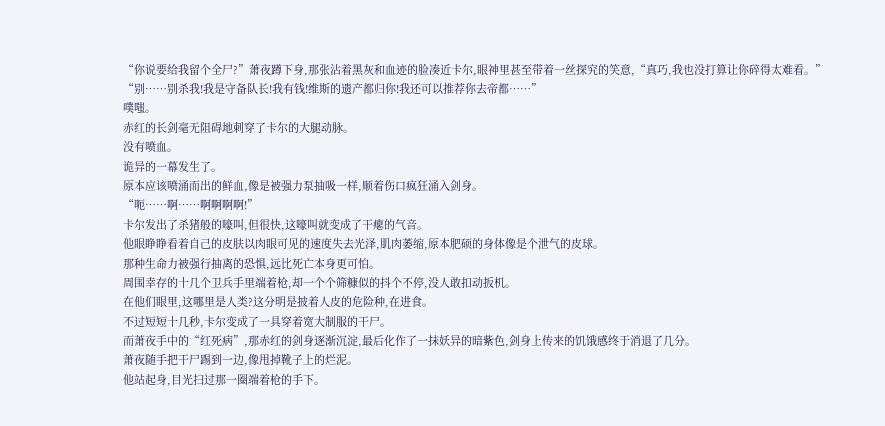“你说要给我留个全尸?”萧夜蹲下身,那张沾着黑灰和血迹的脸凑近卡尔,眼神里甚至带着一丝探究的笑意,“真巧,我也没打算让你碎得太难看。”
“别……别杀我!我是守备队长!我有钱!维斯的遗产都归你!我还可以推荐你去帝都……”
噗嗤。
赤红的长剑毫无阻碍地刺穿了卡尔的大腿动脉。
没有喷血。
诡异的一幕发生了。
原本应该喷涌而出的鲜血,像是被强力泵抽吸一样,顺着伤口疯狂涌入剑身。
“呃……啊……啊啊啊啊!”
卡尔发出了杀猪般的嚎叫,但很快,这嚎叫就变成了干瘪的气音。
他眼睁睁看着自己的皮肤以肉眼可见的速度失去光泽,肌肉萎缩,原本肥硕的身体像是个泄气的皮球。
那种生命力被强行抽离的恐惧,远比死亡本身更可怕。
周围幸存的十几个卫兵手里端着枪,却一个个筛糠似的抖个不停,没人敢扣动扳机。
在他们眼里,这哪里是人类?这分明是披着人皮的危险种,在进食。
不过短短十几秒,卡尔变成了一具穿着宽大制服的干尸。
而萧夜手中的“红死病”,那赤红的剑身逐渐沉淀,最后化作了一抹妖异的暗紫色,剑身上传来的饥饿感终于消退了几分。
萧夜随手把干尸踢到一边,像甩掉靴子上的烂泥。
他站起身,目光扫过那一圈端着枪的手下。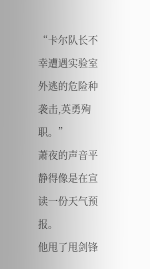“卡尔队长不幸遭遇实验室外逃的危险种袭击,英勇殉职。”
萧夜的声音平静得像是在宣读一份天气预报。
他甩了甩剑锋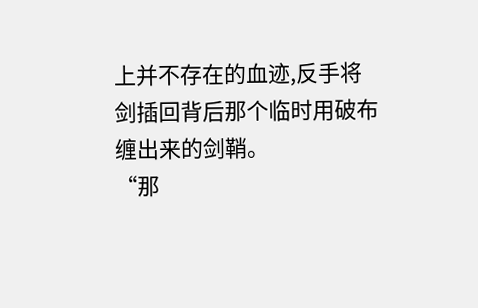上并不存在的血迹,反手将剑插回背后那个临时用破布缠出来的剑鞘。
“那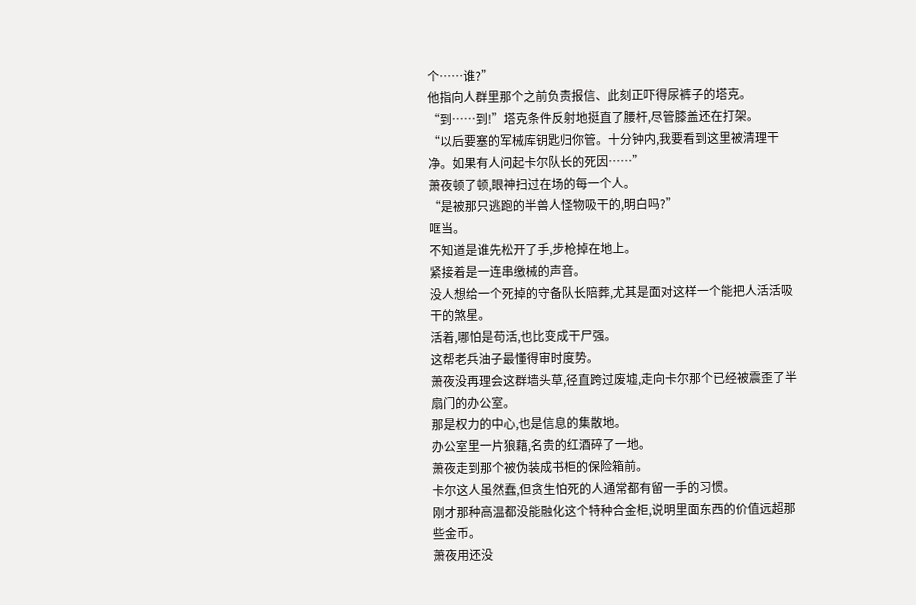个……谁?”
他指向人群里那个之前负责报信、此刻正吓得尿裤子的塔克。
“到……到!”塔克条件反射地挺直了腰杆,尽管膝盖还在打架。
“以后要塞的军械库钥匙归你管。十分钟内,我要看到这里被清理干净。如果有人问起卡尔队长的死因……”
萧夜顿了顿,眼神扫过在场的每一个人。
“是被那只逃跑的半兽人怪物吸干的,明白吗?”
哐当。
不知道是谁先松开了手,步枪掉在地上。
紧接着是一连串缴械的声音。
没人想给一个死掉的守备队长陪葬,尤其是面对这样一个能把人活活吸干的煞星。
活着,哪怕是苟活,也比变成干尸强。
这帮老兵油子最懂得审时度势。
萧夜没再理会这群墙头草,径直跨过废墟,走向卡尔那个已经被震歪了半扇门的办公室。
那是权力的中心,也是信息的集散地。
办公室里一片狼藉,名贵的红酒碎了一地。
萧夜走到那个被伪装成书柜的保险箱前。
卡尔这人虽然蠢,但贪生怕死的人通常都有留一手的习惯。
刚才那种高温都没能融化这个特种合金柜,说明里面东西的价值远超那些金币。
萧夜用还没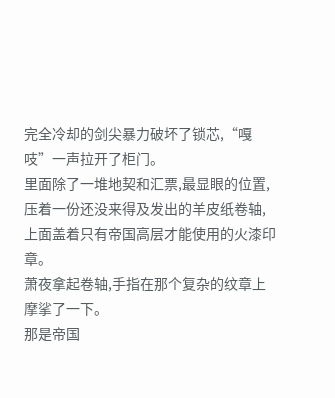完全冷却的剑尖暴力破坏了锁芯,“嘎吱”一声拉开了柜门。
里面除了一堆地契和汇票,最显眼的位置,压着一份还没来得及发出的羊皮纸卷轴,上面盖着只有帝国高层才能使用的火漆印章。
萧夜拿起卷轴,手指在那个复杂的纹章上摩挲了一下。
那是帝国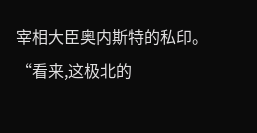宰相大臣奥内斯特的私印。
“看来,这极北的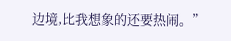边境,比我想象的还要热闹。”